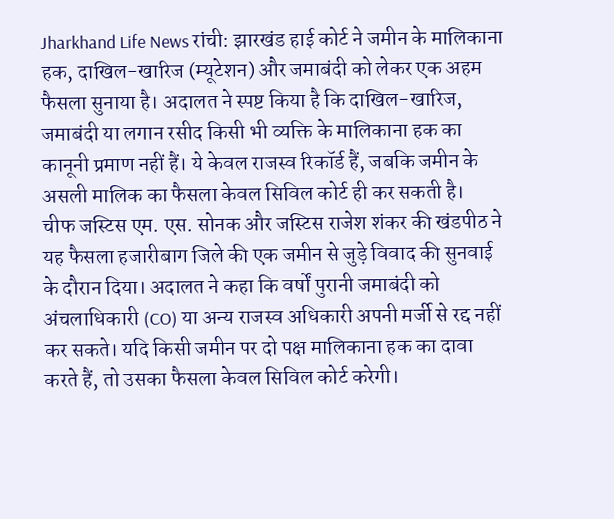Jharkhand Life News रांची: झारखंड हाई कोर्ट ने जमीन के मालिकाना हक, दाखिल-खारिज (म्यूटेशन) और जमाबंदी को लेकर एक अहम फैसला सुनाया है। अदालत ने स्पष्ट किया है कि दाखिल-खारिज, जमाबंदी या लगान रसीद किसी भी व्यक्ति के मालिकाना हक का कानूनी प्रमाण नहीं हैं। ये केवल राजस्व रिकॉर्ड हैं, जबकि जमीन के असली मालिक का फैसला केवल सिविल कोर्ट ही कर सकती है।
चीफ जस्टिस एम. एस. सोनक और जस्टिस राजेश शंकर की खंडपीठ ने यह फैसला हजारीबाग जिले की एक जमीन से जुड़े विवाद की सुनवाई के दौरान दिया। अदालत ने कहा कि वर्षों पुरानी जमाबंदी को अंचलाधिकारी (CO) या अन्य राजस्व अधिकारी अपनी मर्जी से रद्द नहीं कर सकते। यदि किसी जमीन पर दो पक्ष मालिकाना हक का दावा करते हैं, तो उसका फैसला केवल सिविल कोर्ट करेगी।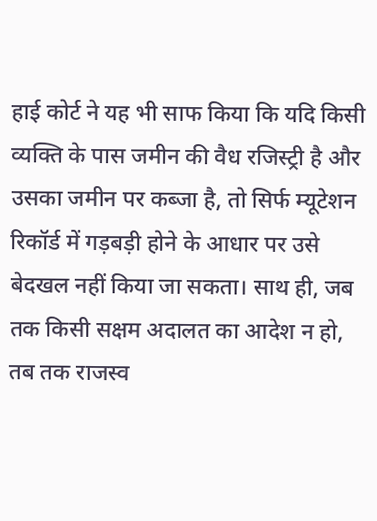हाई कोर्ट ने यह भी साफ किया कि यदि किसी व्यक्ति के पास जमीन की वैध रजिस्ट्री है और उसका जमीन पर कब्जा है, तो सिर्फ म्यूटेशन रिकॉर्ड में गड़बड़ी होने के आधार पर उसे बेदखल नहीं किया जा सकता। साथ ही, जब तक किसी सक्षम अदालत का आदेश न हो, तब तक राजस्व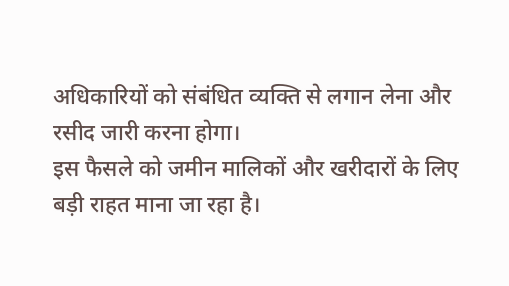अधिकारियों को संबंधित व्यक्ति से लगान लेना और रसीद जारी करना होगा।
इस फैसले को जमीन मालिकों और खरीदारों के लिए बड़ी राहत माना जा रहा है।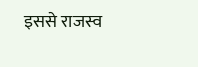इससे राजस्व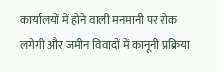कार्यालयों में होने वाली मनमानी पर रोक लगेगी और जमीन विवादों में कानूनी प्रक्रिया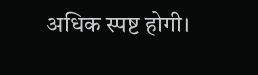अधिक स्पष्ट होगी।